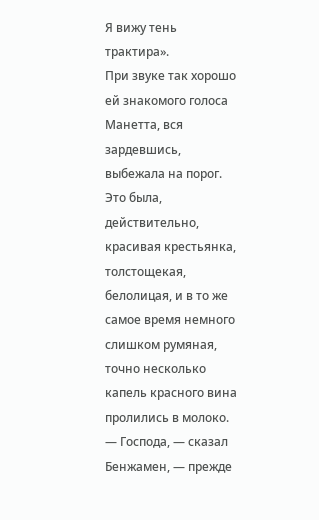Я вижу тень трактира».
При звуке так хорошо ей знакомого голоса Манетта, вся зардевшись, выбежала на порог.
Это была, действительно, красивая крестьянка, толстощекая, белолицая, и в то же самое время немного слишком румяная, точно несколько капель красного вина пролились в молоко.
— Господа, — сказал Бенжамен, — прежде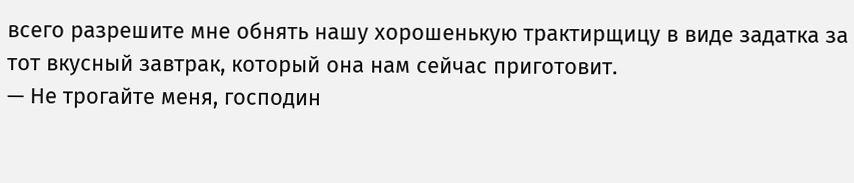всего разрешите мне обнять нашу хорошенькую трактирщицу в виде задатка за тот вкусный завтрак, который она нам сейчас приготовит.
— Не трогайте меня, господин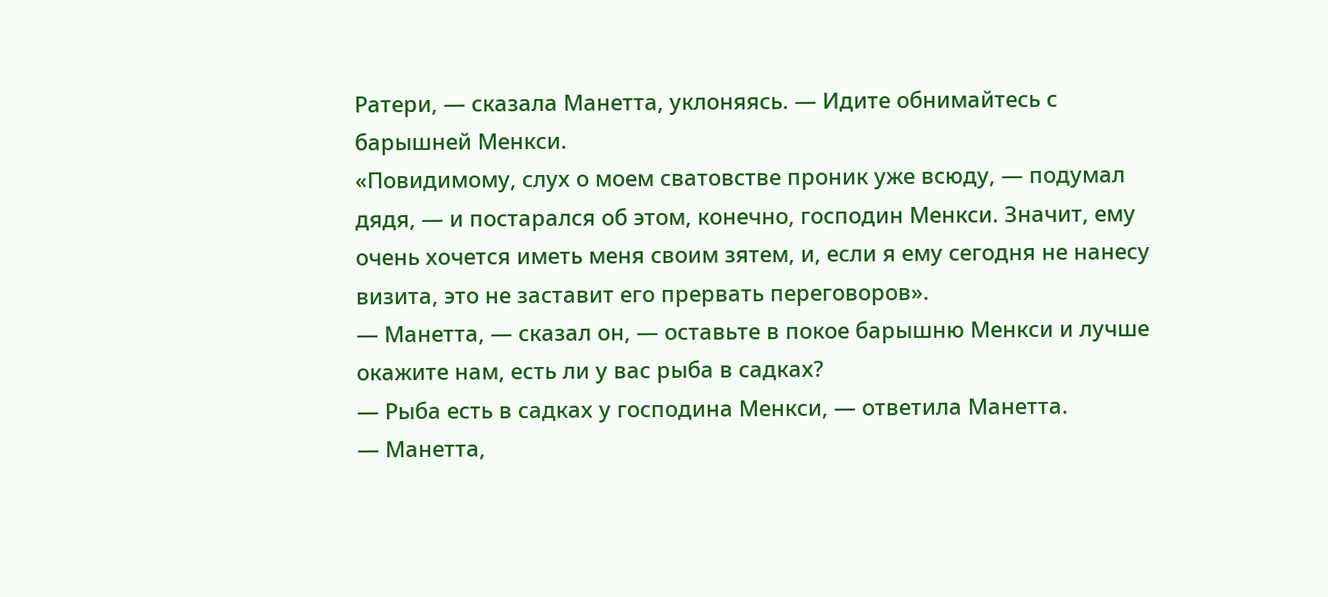Ратери, — сказала Манетта, уклоняясь. — Идите обнимайтесь с барышней Менкси.
«Повидимому, слух о моем сватовстве проник уже всюду, — подумал дядя, — и постарался об этом, конечно, господин Менкси. Значит, ему очень хочется иметь меня своим зятем, и, если я ему сегодня не нанесу визита, это не заставит его прервать переговоров».
— Манетта, — сказал он, — оставьте в покое барышню Менкси и лучше окажите нам, есть ли у вас рыба в садках?
— Рыба есть в садках у господина Менкси, — ответила Манетта.
— Манетта,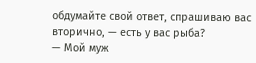обдумайте свой ответ, спрашиваю вас вторично, — есть у вас рыба?
— Мой муж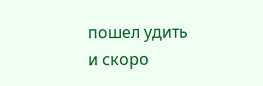пошел удить и скоро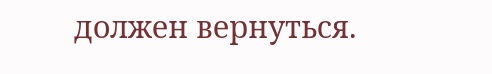должен вернуться.